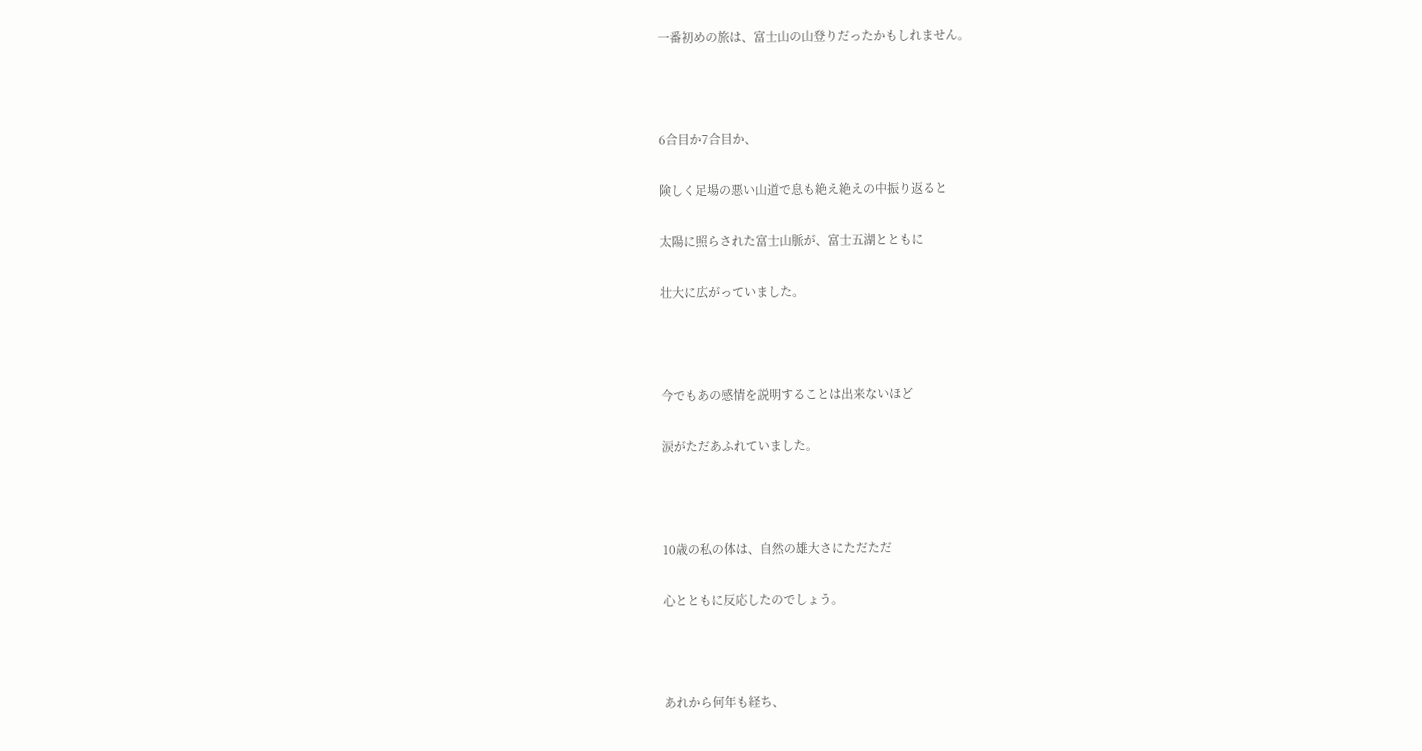一番初めの旅は、富士山の山登りだったかもしれません。



6合目か7合目か、

険しく足場の悪い山道で息も絶え絶えの中振り返ると

太陽に照らされた富士山脈が、富士五湖とともに

壮大に広がっていました。



今でもあの感情を説明することは出来ないほど

涙がただあふれていました。



10歳の私の体は、自然の雄大さにただただ

心とともに反応したのでしょう。



あれから何年も経ち、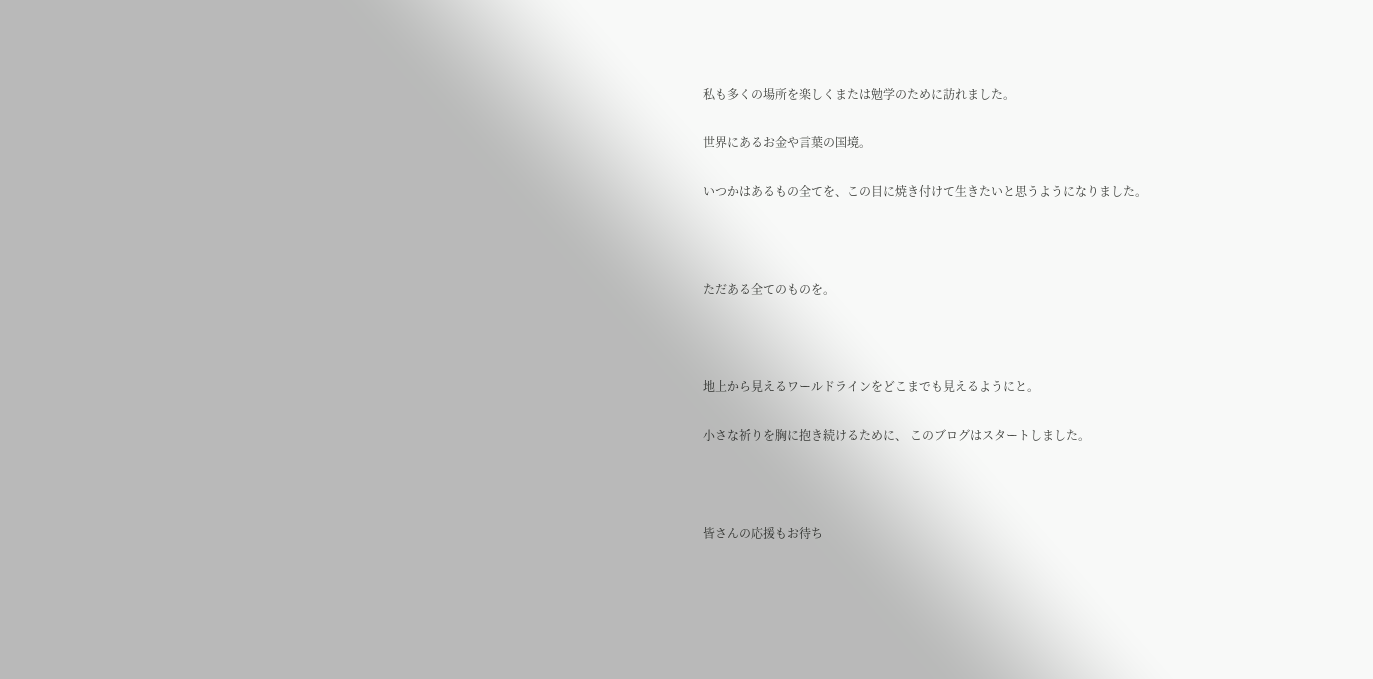私も多くの場所を楽しくまたは勉学のために訪れました。

世界にあるお金や言葉の国境。

いつかはあるもの全てを、この目に焼き付けて生きたいと思うようになりました。



ただある全てのものを。



地上から見えるワールドラインをどこまでも見えるようにと。

小さな祈りを胸に抱き続けるために、 このブログはスタートしました。



皆さんの応援もお待ち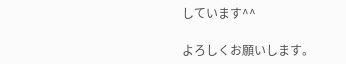しています^^

よろしくお願いします。